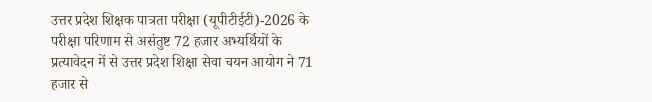उत्तर प्रदेश शिक्षक पात्रता परीक्षा (यूपीटीईटी)-2026 के परीक्षा परिणाम से असंतुष्ट 72 हजार अभ्यर्थियों के प्रत्यावेदन में से उत्तर प्रदेश शिक्षा सेवा चयन आयोग ने 71 हजार से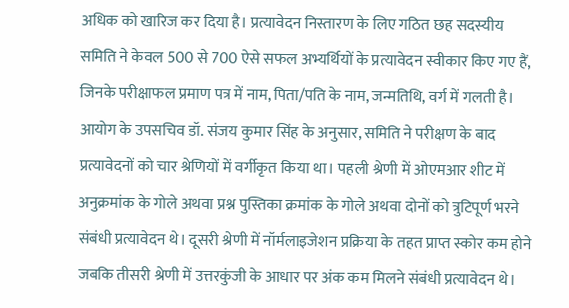अधिक को खारिज कर दिया है। प्रत्यावेदन निस्तारण के लिए गठित छह सदस्यीय समिति ने केवल 500 से 700 ऐसे सफल अभ्यर्थियों के प्रत्यावेदन स्वीकार किए गए हैं, जिनके परीक्षाफल प्रमाण पत्र में नाम, पिता/पति के नाम, जन्मतिथि, वर्ग में गलती है।
आयोग के उपसचिव डॉ. संजय कुमार सिंह के अनुसार, समिति ने परीक्षण के बाद प्रत्यावेदनों को चार श्रेणियों में वर्गीकृत किया था। पहली श्रेणी में ओएमआर शीट में अनुक्रमांक के गोले अथवा प्रश्न पुस्तिका क्रमांक के गोले अथवा दोनों को त्रुटिपूर्ण भरने संबंधी प्रत्यावेदन थे। दूसरी श्रेणी में नॉर्मलाइजेशन प्रक्रिया के तहत प्राप्त स्कोर कम होने जबकि तीसरी श्रेणी में उत्तरकुंजी के आधार पर अंक कम मिलने संबंधी प्रत्यावेदन थे।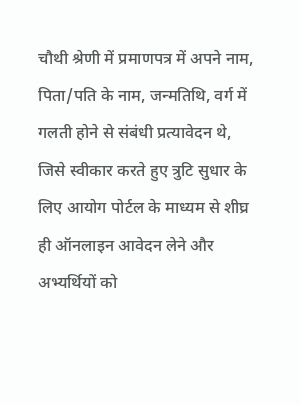चौथी श्रेणी में प्रमाणपत्र में अपने नाम, पिता/पति के नाम, जन्मतिथि, वर्ग में गलती होने से संबंधी प्रत्यावेदन थे, जिसे स्वीकार करते हुए त्रुटि सुधार के लिए आयोग पोर्टल के माध्यम से शीघ्र ही ऑनलाइन आवेदन लेने और अभ्यर्थियों को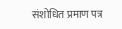संशोधित प्रमाण पत्र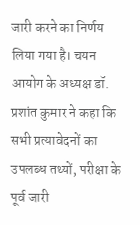जारी करने का निर्णय लिया गया है। चयन आयोग के अध्यक्ष डॉ. प्रशांत कुमार ने कहा कि सभी प्रत्यावेदनों का उपलब्ध तथ्यों, परीक्षा के पूर्व जारी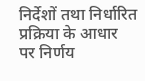निर्देशों तथा निर्धारित प्रक्रिया के आधार पर निर्णय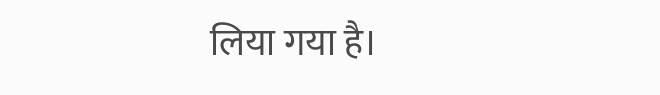लिया गया है।